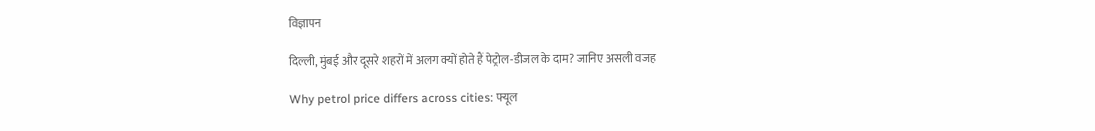विज्ञापन

दिल्ली, मुंबई और दूसरे शहरों में अलग क्यों होते हैं पेट्रोल-डीजल के दाम? जानिए असली वजह

Why petrol price differs across cities: फ्यूल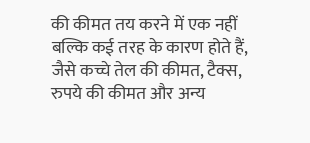की कीमत तय करने में एक नहीं बल्कि कई तरह के कारण होते हैं, जैसे कच्चे तेल की कीमत, टैक्स, रुपये की कीमत और अन्य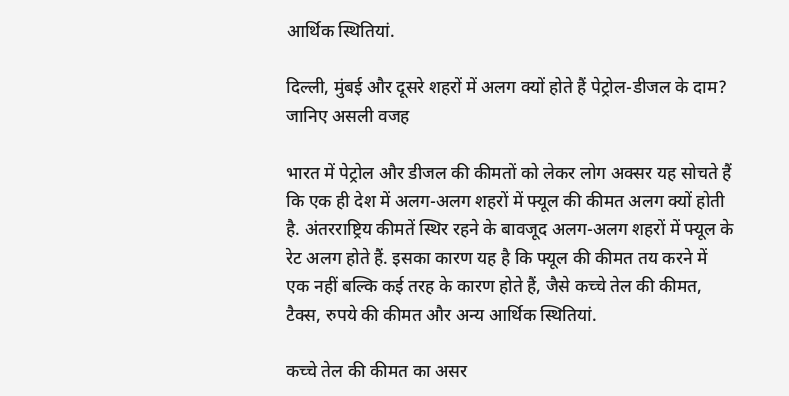आर्थिक स्थितियां.

दिल्ली, मुंबई और दूसरे शहरों में अलग क्यों होते हैं पेट्रोल-डीजल के दाम? जानिए असली वजह

भारत में पेट्रोल और डीजल की कीमतों को लेकर लोग अक्सर यह सोचते हैं कि एक ही देश में अलग-अलग शहरों में फ्यूल की कीमत अलग क्यों होती है. अंतरराष्ट्रिय कीमतें स्थिर रहने के बावजूद अलग-अलग शहरों में फ्यूल के रेट अलग होते हैं. इसका कारण यह है कि फ्यूल की कीमत तय करने में एक नहीं बल्कि कई तरह के कारण होते हैं, जैसे कच्चे तेल की कीमत, टैक्स, रुपये की कीमत और अन्य आर्थिक स्थितियां.

कच्चे तेल की कीमत का असर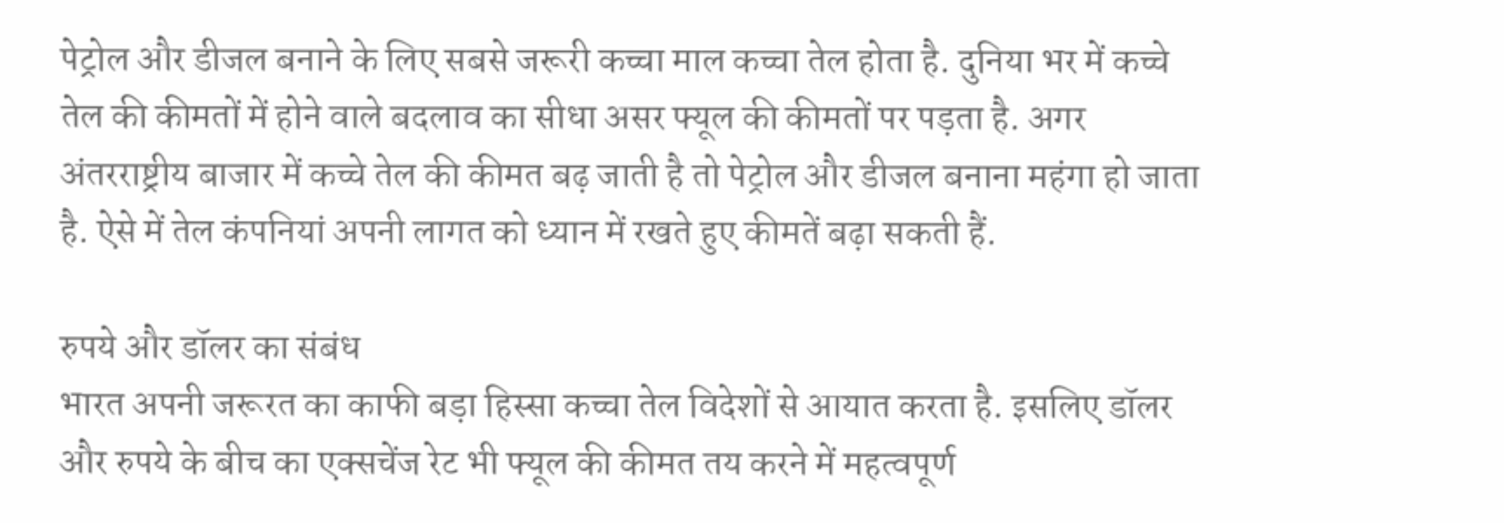पेट्रोल और डीजल बनाने के लिए सबसे जरूरी कच्चा माल कच्चा तेल होता है. दुनिया भर में कच्चे तेल की कीमतों में होने वाले बदलाव का सीधा असर फ्यूल की कीमतों पर पड़ता है. अगर अंतरराष्ट्रीय बाजार में कच्चे तेल की कीमत बढ़ जाती है तो पेट्रोल और डीजल बनाना महंगा हो जाता है. ऐसे में तेल कंपनियां अपनी लागत को ध्यान में रखते हुए कीमतें बढ़ा सकती हैं.

रुपये और डॉलर का संबंध
भारत अपनी जरूरत का काफी बड़ा हिस्सा कच्चा तेल विदेशों से आयात करता है. इसलिए डॉलर और रुपये के बीच का एक्सचेंज रेट भी फ्यूल की कीमत तय करने में महत्वपूर्ण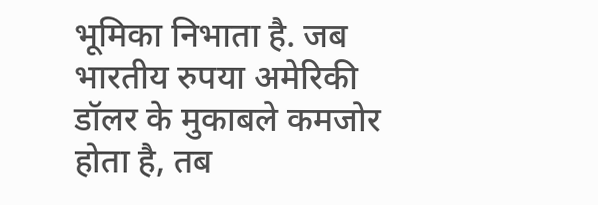भूमिका निभाता है. जब भारतीय रुपया अमेरिकी डॉलर के मुकाबले कमजोर होता है, तब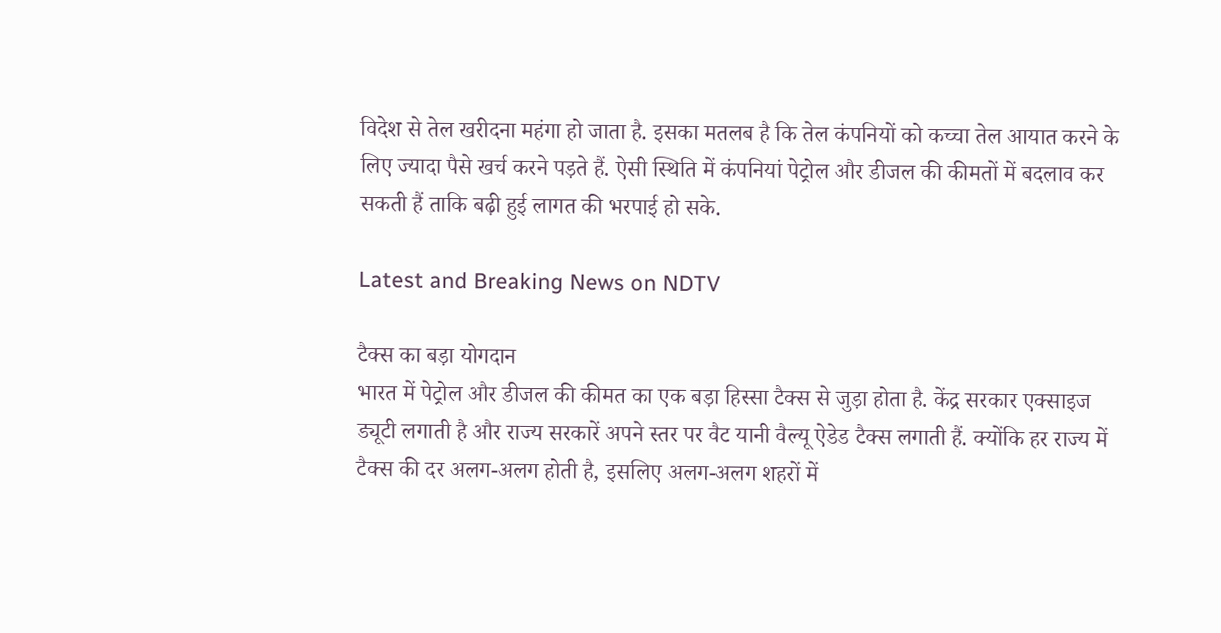विदेश से तेल खरीदना महंगा हो जाता है. इसका मतलब है कि तेल कंपनियों को कच्चा तेल आयात करने के लिए ज्यादा पैसे खर्च करने पड़ते हैं. ऐसी स्थिति में कंपनियां पेट्रोल और डीजल की कीमतों में बदलाव कर सकती हैं ताकि बढ़ी हुई लागत की भरपाई हो सके.

Latest and Breaking News on NDTV

टैक्स का बड़ा योगदान
भारत में पेट्रोल और डीजल की कीमत का एक बड़ा हिस्सा टैक्स से जुड़ा होता है. केंद्र सरकार एक्साइज ड्यूटी लगाती है और राज्य सरकारें अपने स्तर पर वैट यानी वैल्यू ऐडेड टैक्स लगाती हैं. क्योंकि हर राज्य में टैक्स की दर अलग-अलग होती है, इसलिए अलग-अलग शहरों में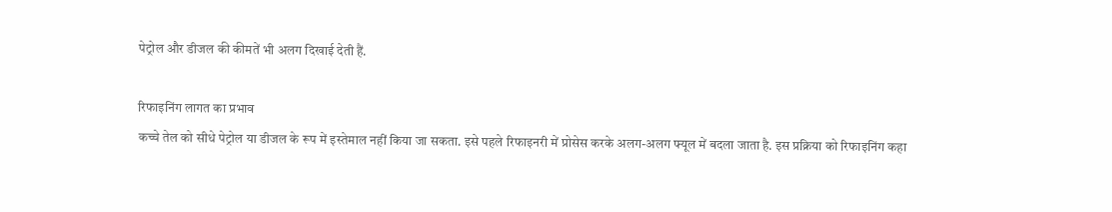पेट्रोल और डीजल की कीमतें भी अलग दिखाई देती हैं.

रिफाइनिंग लागत का प्रभाव
कच्चे तेल को सीधे पेट्रोल या डीजल के रूप में इस्तेमाल नहीं किया जा सकता. इसे पहले रिफाइनरी में प्रोसेस करके अलग-अलग फ्यूल में बदला जाता है. इस प्रक्रिया को रिफाइनिंग कहा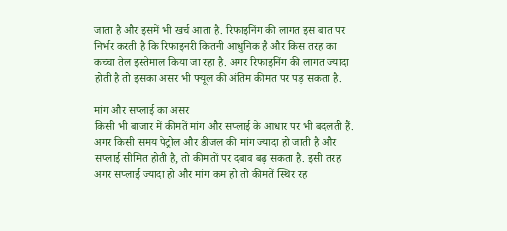जाता है और इसमें भी खर्च आता है. रिफाइनिंग की लागत इस बात पर निर्भर करती है कि रिफाइनरी कितनी आधुनिक है और किस तरह का कच्चा तेल इस्तेमाल किया जा रहा है. अगर रिफाइनिंग की लागत ज्यादा होती है तो इसका असर भी फ्यूल की अंतिम कीमत पर पड़ सकता है.

मांग और सप्लाई का असर
किसी भी बाजार में कीमतें मांग और सप्लाई के आधार पर भी बदलती हैं. अगर किसी समय पेट्रोल और डीजल की मांग ज्यादा हो जाती है और सप्लाई सीमित होती है, तो कीमतों पर दबाव बढ़ सकता है. इसी तरह अगर सप्लाई ज्यादा हो और मांग कम हो तो कीमतें स्थिर रह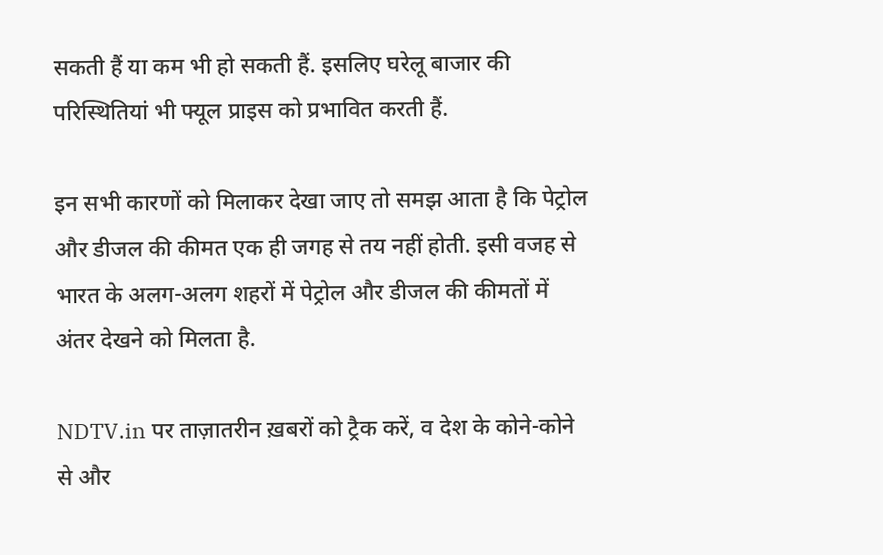सकती हैं या कम भी हो सकती हैं. इसलिए घरेलू बाजार की परिस्थितियां भी फ्यूल प्राइस को प्रभावित करती हैं.

इन सभी कारणों को मिलाकर देखा जाए तो समझ आता है कि पेट्रोल और डीजल की कीमत एक ही जगह से तय नहीं होती. इसी वजह से भारत के अलग-अलग शहरों में पेट्रोल और डीजल की कीमतों में अंतर देखने को मिलता है.

NDTV.in पर ताज़ातरीन ख़बरों को ट्रैक करें, व देश के कोने-कोने से और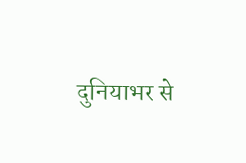दुनियाभर से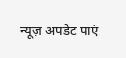न्यूज़ अपडेट पाएं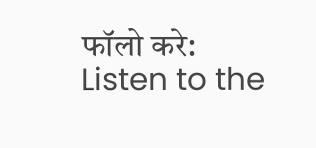फॉलो करे:
Listen to the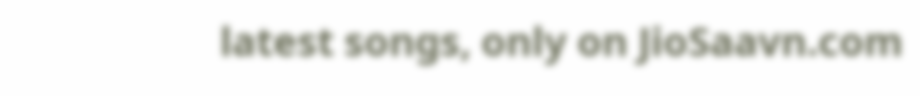latest songs, only on JioSaavn.com